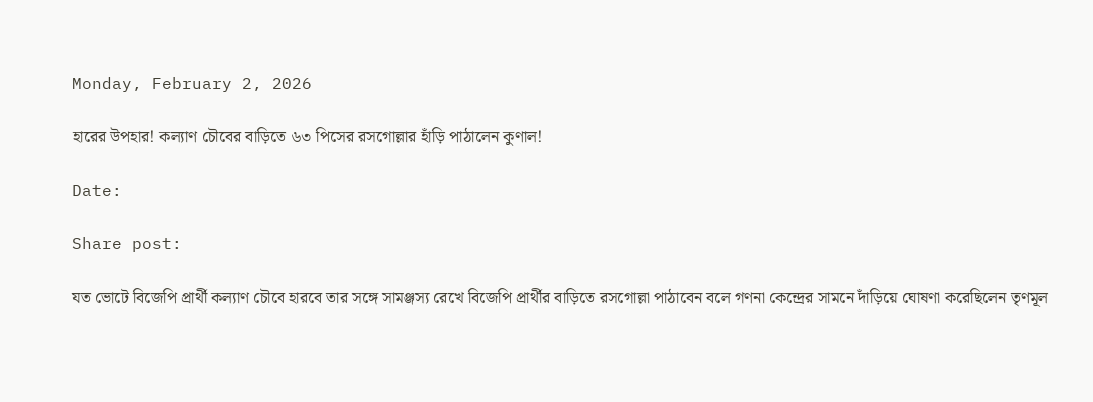Monday, February 2, 2026

হারের উপহার! কল্যাণ চৌবের বাড়িতে ৬৩ পিসের রসগোল্লার হাঁড়ি পাঠালেন কুণাল!

Date:

Share post:

যত ভোটে বিজেপি প্রার্থী কল্যাণ চৌবে হারবে তার সঙ্গে সামঞ্জস্য রেখে বিজেপি প্রার্থীর বাড়িতে রসগোল্লা পাঠাবেন বলে গণনা কেন্দ্রের সামনে দাঁড়িয়ে ঘোষণা করেছিলেন তৃণমূল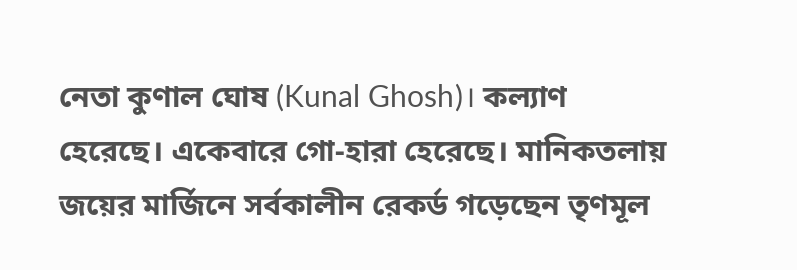নেতা কুণাল ঘোষ (Kunal Ghosh)। কল্যাণ হেরেছে। একেবারে গো-হারা হেরেছে। মানিকতলায় জয়ের মার্জিনে সর্বকালীন রেকর্ড গড়েছেন তৃণমূল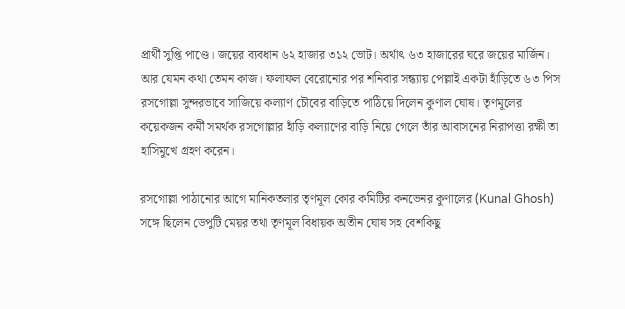প্রার্থী সুপ্তি পাণ্ডে। জয়ের ব্যবধান ৬২ হাজার ৩১২ ভোট। অর্থাৎ ৬৩ হাজারের ঘরে জয়ের মার্জিন। আর যেমন কথা তেমন কাজ। ফলাফল বেরোনোর পর শনিবার সন্ধ্যায় পেল্লাই একটা হাঁড়িতে ৬৩ পিস রসগোল্লা সুন্দরভাবে সাজিয়ে কল্যাণ চৌবের বাড়িতে পাঠিয়ে দিলেন কুণাল ঘোষ। তৃণমূলের কয়েকজন কর্মী সমর্থক রসগোল্লার হাঁড়ি কল্যাণের বাড়ি নিয়ে গেলে তাঁর আবাসনের নিরাপত্তা রক্ষী তা হাসিমুখে গ্রহণ করেন।

রসগোল্লা পাঠানোর আগে মানিকতলার তৃণমূল কোর কমিটির কনভেনর কুণালের (Kunal Ghosh) সঙ্গে ছিলেন ডেপুটি মেয়র তথা তৃণমূল বিধায়ক অতীন ঘোষ সহ বেশকিছু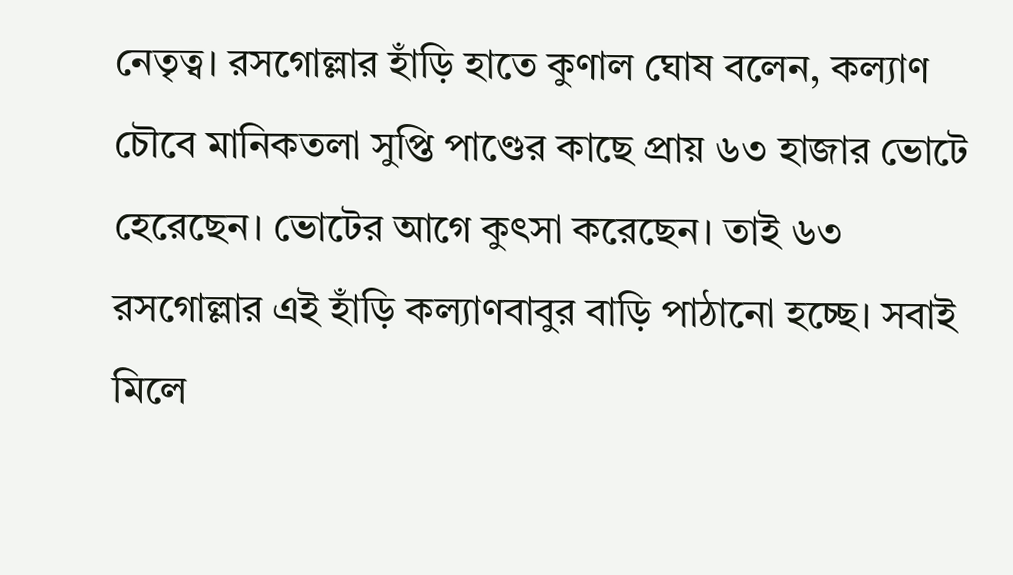নেতৃত্ব। রসগোল্লার হাঁড়ি হাতে কুণাল ঘোষ বলেন, কল্যাণ চৌবে মানিকতলা সুপ্তি পাণ্ডের কাছে প্রায় ৬৩ হাজার ভোটে হেরেছেন। ভোটের আগে কুৎসা করেছেন। তাই ৬৩ রসগোল্লার এই হাঁড়ি কল্যাণবাবুর বাড়ি পাঠানো হচ্ছে। সবাই মিলে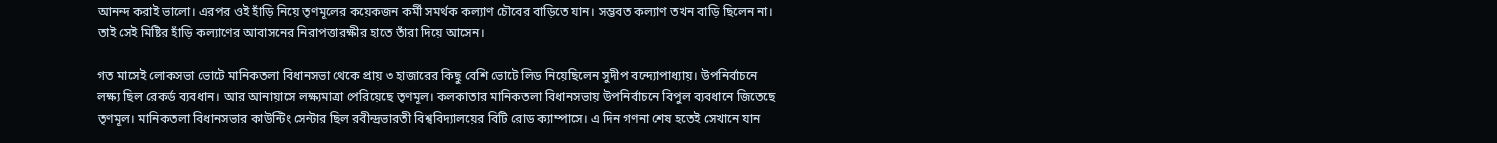আনন্দ করাই ভালো। এরপর ওই হাঁড়ি নিয়ে তৃণমূলের কয়েকজন কর্মী সমর্থক কল্যাণ চৌবের বাড়িতে যান। সম্ভবত কল্যাণ তখন বাড়ি ছিলেন না। তাই সেই মিষ্টির হাঁড়ি কল্যাণের আবাসনের নিরাপত্তারক্ষীর হাতে তাঁরা দিয়ে আসেন।

গত মাসেই লোকসভা ভোটে মানিকতলা বিধানসভা থেকে প্রায় ৩ হাজারের কিছু বেশি ভোটে লিড নিয়েছিলেন সুদীপ বন্দ্যোপাধ্যায়। উপনির্বাচনে লক্ষ্য ছিল রেকর্ড ব্যবধান। আর আনায়াসে লক্ষ্যমাত্রা পেরিয়েছে তৃণমূল। কলকাতার মানিকতলা বিধানসভায় উপনির্বাচনে বিপুল ব্যবধানে জিতেছে তৃণমূল। মানিকতলা বিধানসভার কাউন্টিং সেন্টার ছিল রবীন্দ্রভারতী বিশ্ববিদ্যালয়ের বিটি রোড ক্যাম্পাসে। এ দিন গণনা শেষ হতেই সেখানে যান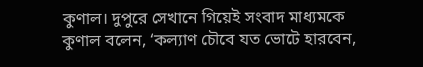কুণাল। দুপুরে সেখানে গিয়েই সংবাদ মাধ্যমকে কুণাল বলেন, ‘কল্যাণ চৌবে যত ভোটে হারবেন,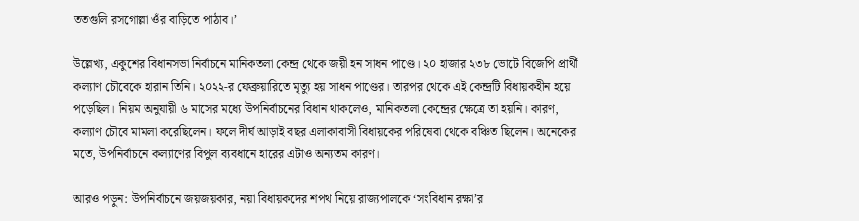ততগুলি রসগোল্লা ওঁর বাড়িতে পাঠাব।’

উল্লেখ্য, একুশের বিধানসভা নির্বাচনে মানিকতলা কেন্দ্র থেকে জয়ী হন সাধন পাণ্ডে। ২০ হাজার ২৩৮ ভোটে বিজেপি প্রার্থী কল্যাণ চৌবেকে হারান তিনি। ২০২২-র ফেব্রুয়ারিতে মৃত্যু হয় সাধন পাণ্ডের। তারপর থেকে এই কেন্দ্রটি বিধায়কহীন হয়ে পড়েছিল। নিয়ম অনুযায়ী ৬ মাসের মধ্যে উপনির্বাচনের বিধান থাকলেও, মানিকতলা কেন্দ্রের ক্ষেত্রে তা হয়নি। কারণ, কল্যাণ চৌবে মামলা করেছিলেন। ফলে দীর্ঘ আড়াই বছর এলাকাবাসী বিধায়কের পরিষেবা থেকে বঞ্চিত ছিলেন। অনেকের মতে, উপনির্বাচনে কল্যাণের বিপুল ব্যবধানে হারের এটাও অন্যতম কারণ।

আরও পড়ুন: উপনির্বাচনে জয়জয়কার, নয়া বিধায়কদের শপথ নিয়ে রাজ্যপালকে ‘সংবিধান রক্ষা’র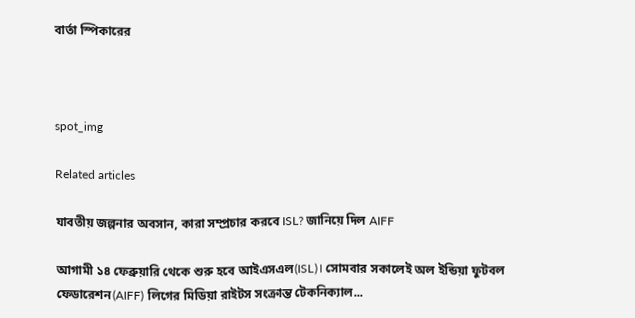বার্তা স্পিকারের



spot_img

Related articles

যাবতীয় জল্পনার অবসান, কারা সম্প্রচার করবে ISL? জানিয়ে দিল AIFF

আগামী ১৪ ফেব্রুয়ারি থেকে শুরু হবে আইএসএল(ISL)। সোমবার সকালেই অল ইন্ডিয়া ফুটবল ফেডারেশন(AIFF) লিগের মিডিয়া রাইটস সংক্রান্ত টেকনিক্যাল...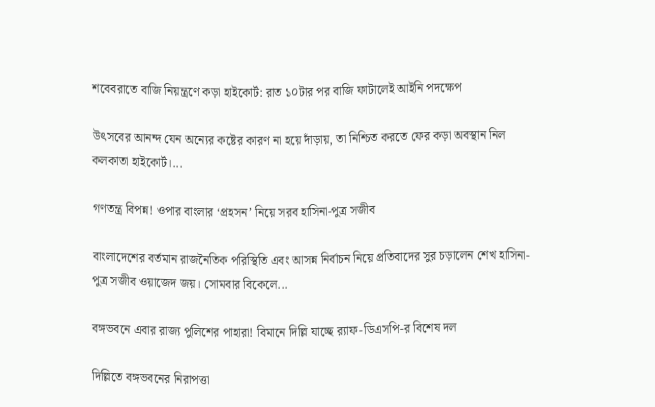শবেবরাতে বাজি নিয়ন্ত্রণে কড়া হাইকোর্ট: রাত ১০টার পর বাজি ফাটালেই আইনি পদক্ষেপ

উৎসবের আনন্দ যেন অন্যের কষ্টের কারণ না হয়ে দাঁড়ায়, তা নিশ্চিত করতে ফের কড়া অবস্থান নিল কলকাতা হাইকোর্ট।...

গণতন্ত্র বিপন্ন! ওপার বাংলার ‘প্রহসন’ নিয়ে সরব হাসিনা-পুত্র সজীব

বাংলাদেশের বর্তমান রাজনৈতিক পরিস্থিতি এবং আসন্ন নির্বাচন নিয়ে প্রতিবাদের সুর চড়ালেন শেখ হাসিনা-পুত্র সজীব ওয়াজেদ জয়। সোমবার বিকেলে...

বঙ্গভবনে এবার রাজ্য পুলিশের পাহারা! বিমানে দিল্লি যাচ্ছে র‍্যাফ-ডিএসপি-র বিশেষ দল

দিল্লিতে বঙ্গভবনের নিরাপত্তা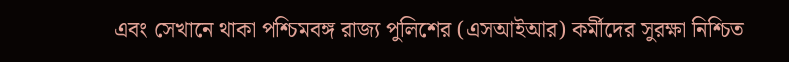এবং সেখানে থাকা পশ্চিমবঙ্গ রাজ্য পুলিশের (এসআইআর) কর্মীদের সুরক্ষা নিশ্চিত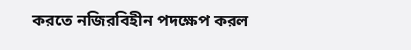করতে নজিরবিহীন পদক্ষেপ করল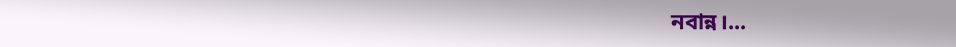নবান্ন।...